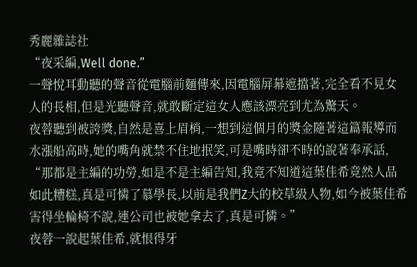秀麗雜誌社
“夜采編,Well done.”
一聲悅耳動聽的聲音從電腦前麵傳來,因電腦屏幕遮擋著,完全看不見女人的長相,但是光聽聲音,就敢斷定這女人應該漂亮到尤為驚天。
夜蓉聽到被誇獎,自然是喜上眉梢,一想到這個月的獎金隨著這篇報導而水漲船高時,她的嘴角就禁不住地抿笑,可是嘴時卻不時的說著奉承話,
“那都是主編的功勞,如是不是主編告知,我竟不知道這葉佳希竟然人品如此糟糕,真是可憐了慕學長,以前是我們Z大的校草級人物,如今被葉佳希害得坐輪椅不說,連公司也被她拿去了,真是可憐。”
夜蓉一說起葉佳希,就恨得牙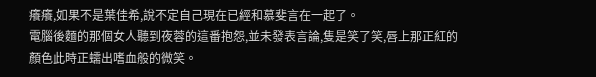癢癢,如果不是葉佳希,說不定自己現在已經和慕斐言在一起了。
電腦後麵的那個女人聽到夜蓉的這番抱怨,並未發表言論,隻是笑了笑,唇上那正紅的顏色此時正蠕出嗜血般的微笑。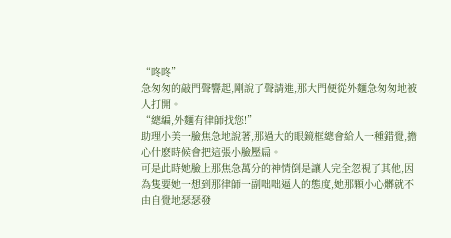“咚咚”
急匆匆的敲門聲響起,剛說了聲請進,那大門便從外麵急匆匆地被人打開。
“總編,外麵有律師找您!”
助理小美一臉焦急地說著,那過大的眼鏡框總會給人一種錯覺,擔心什麽時候會把這張小臉壓扁。
可是此時她臉上那焦急萬分的神情倒是讓人完全忽視了其他,因為隻要她一想到那律師一副咄咄逼人的態度,她那顆小心髒就不由自覺地瑟瑟發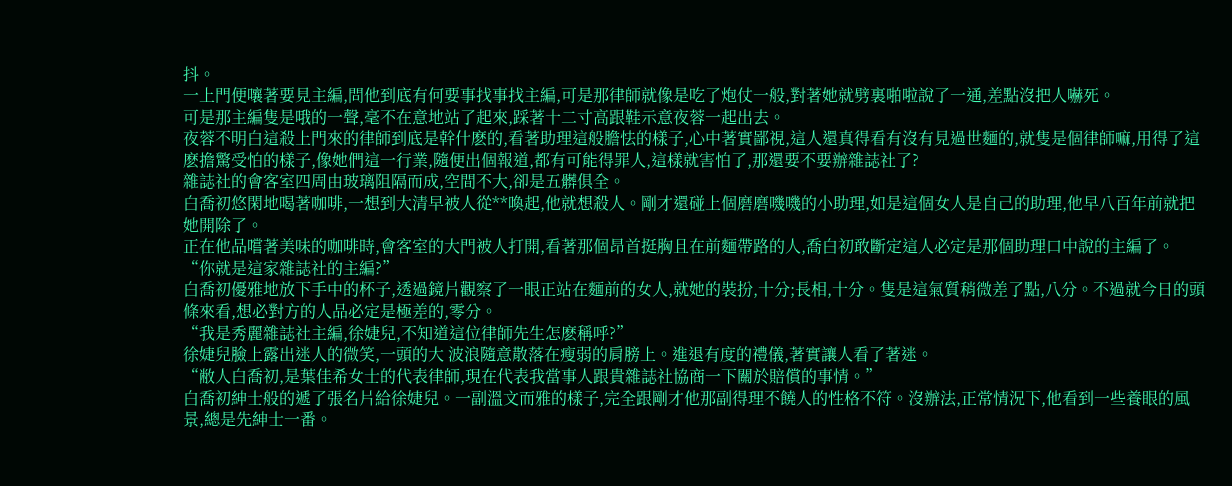抖。
一上門便嚷著要見主編,問他到底有何要事找事找主編,可是那律師就像是吃了炮仗一般,對著她就劈裏啪啦說了一通,差點沒把人嚇死。
可是那主編隻是哦的一聲,毫不在意地站了起來,踩著十二寸高跟鞋示意夜蓉一起出去。
夜蓉不明白這殺上門來的律師到底是幹什麽的,看著助理這般膽怯的樣子,心中著實鄙視,這人還真得看有沒有見過世麵的,就隻是個律師嘛,用得了這麽擔驚受怕的樣子,像她們這一行業,隨便出個報道,都有可能得罪人,這樣就害怕了,那還要不要辦雜誌社了?
雜誌社的會客室四周由玻璃阻隔而成,空間不大,卻是五髒俱全。
白喬初悠閑地喝著咖啡,一想到大清早被人從**喚起,他就想殺人。剛才還碰上個磨磨嘰嘰的小助理,如是這個女人是自己的助理,他早八百年前就把她開除了。
正在他品嚐著美味的咖啡時,會客室的大門被人打開,看著那個昂首挺胸且在前麵帶路的人,喬白初敢斷定這人必定是那個助理口中說的主編了。
“你就是這家雜誌社的主編?”
白喬初優雅地放下手中的杯子,透過鏡片觀察了一眼正站在麵前的女人,就她的裝扮,十分;長相,十分。隻是這氣質稍微差了點,八分。不過就今日的頭條來看,想必對方的人品必定是極差的,零分。
“我是秀麗雜誌社主編,徐婕兒,不知道這位律師先生怎麽稱呼?”
徐婕兒臉上露出迷人的微笑,一頭的大 波浪隨意散落在瘦弱的肩膀上。進退有度的禮儀,著實讓人看了著迷。
“敝人白喬初,是葉佳希女士的代表律師,現在代表我當事人跟貴雜誌社協商一下關於賠償的事情。”
白喬初紳士般的遞了張名片給徐婕兒。一副溫文而雅的樣子,完全跟剛才他那副得理不饒人的性格不符。沒辦法,正常情況下,他看到一些養眼的風景,總是先紳士一番。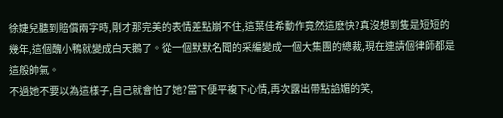徐婕兒聽到賠償兩字時,剛才那完美的表情差點崩不住,這葉佳希動作竟然這麽快?真沒想到隻是短短的幾年,這個醜小鴨就變成白天鵝了。從一個默默名聞的采編變成一個大集團的總裁,現在連請個律師都是這般帥氣。
不過她不要以為這樣子,自己就會怕了她?當下便平複下心情,再次露出帶點諂媚的笑,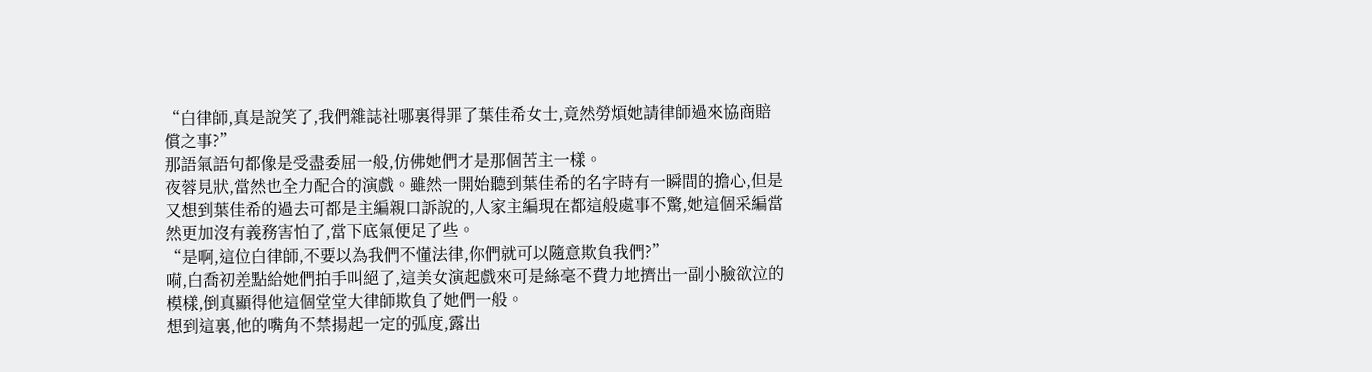“白律師,真是說笑了,我們雜誌社哪裏得罪了葉佳希女士,竟然勞煩她請律師過來協商賠償之事?”
那語氣語句都像是受盡委屈一般,仿佛她們才是那個苦主一樣。
夜蓉見狀,當然也全力配合的演戲。雖然一開始聽到葉佳希的名字時有一瞬間的擔心,但是又想到葉佳希的過去可都是主編親口訴說的,人家主編現在都這般處事不驚,她這個采編當然更加沒有義務害怕了,當下底氣便足了些。
“是啊,這位白律師,不要以為我們不懂法律,你們就可以隨意欺負我們?”
嗬,白喬初差點給她們拍手叫絕了,這美女演起戲來可是絲毫不費力地擠出一副小臉欲泣的模樣,倒真顯得他這個堂堂大律師欺負了她們一般。
想到這裏,他的嘴角不禁揚起一定的弧度,露出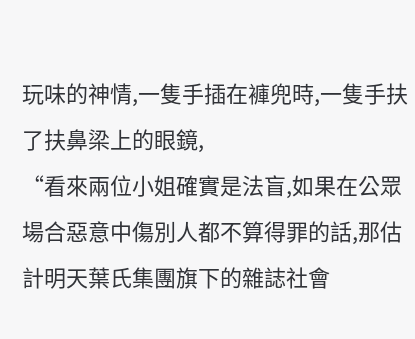玩味的神情,一隻手插在褲兜時,一隻手扶了扶鼻梁上的眼鏡,
“看來兩位小姐確實是法盲,如果在公眾場合惡意中傷別人都不算得罪的話,那估計明天葉氏集團旗下的雜誌社會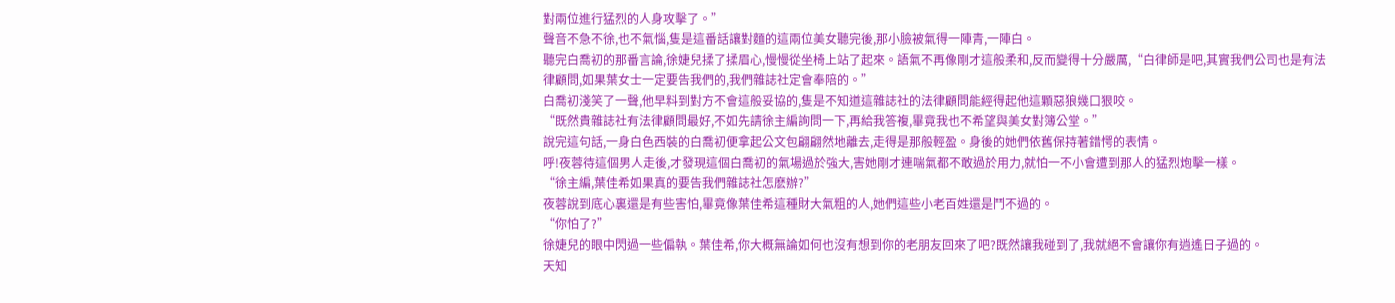對兩位進行猛烈的人身攻擊了。”
聲音不急不徐,也不氣惱,隻是這番話讓對麵的這兩位美女聽完後,那小臉被氣得一陣青,一陣白。
聽完白喬初的那番言論,徐婕兒揉了揉眉心,慢慢從坐椅上站了起來。語氣不再像剛才這般柔和,反而變得十分嚴厲,“白律師是吧,其實我們公司也是有法律顧問,如果葉女士一定要告我們的,我們雜誌社定會奉陪的。”
白喬初淺笑了一聲,他早料到對方不會這般妥協的,隻是不知道這雜誌社的法律顧問能經得起他這顆惡狼幾口狠咬。
“既然貴雜誌社有法律顧問最好,不如先請徐主編詢問一下,再給我答複,畢竟我也不希望與美女對簿公堂。”
說完這句話,一身白色西裝的白喬初便拿起公文包翩翩然地離去,走得是那般輕盈。身後的她們依舊保持著錯愕的表情。
呼!夜蓉待這個男人走後,才發現這個白喬初的氣場過於強大,害她剛才連喘氣都不敢過於用力,就怕一不小會遭到那人的猛烈炮擊一樣。
“徐主編,葉佳希如果真的要告我們雜誌社怎麽辦?”
夜蓉說到底心裏還是有些害怕,畢竟像葉佳希這種財大氣粗的人,她們這些小老百姓還是鬥不過的。
“你怕了?”
徐婕兒的眼中閃過一些偏執。葉佳希,你大概無論如何也沒有想到你的老朋友回來了吧?既然讓我碰到了,我就絕不會讓你有逍遙日子過的。
天知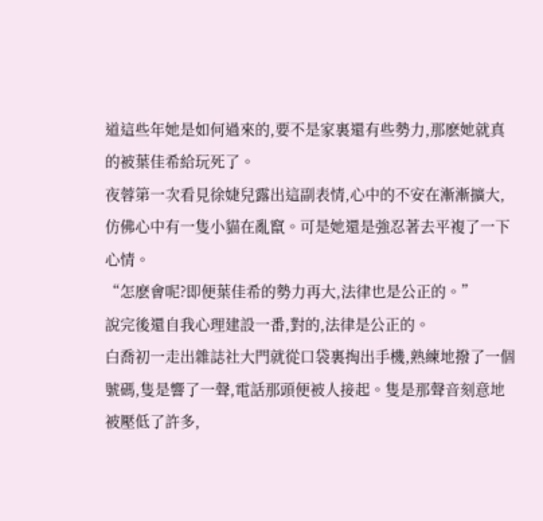道這些年她是如何過來的,要不是家裏還有些勢力,那麽她就真的被葉佳希給玩死了。
夜蓉第一次看見徐婕兒露出這副表情,心中的不安在漸漸擴大,仿佛心中有一隻小貓在亂竄。可是她還是強忍著去平複了一下心情。
“怎麽會呢?即便葉佳希的勢力再大,法律也是公正的。”
說完後還自我心理建設一番,對的,法律是公正的。
白喬初一走出雜誌社大門就從口袋裏掏出手機,熟練地撥了一個號碼,隻是響了一聲,電話那頭便被人接起。隻是那聲音刻意地被壓低了許多,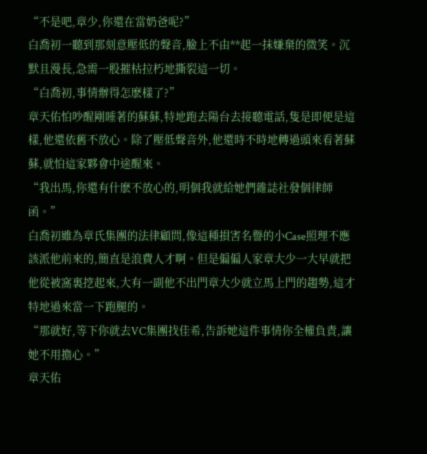“不是吧,章少,你還在當奶爸呢?”
白喬初一聽到那刻意壓低的聲音,臉上不由**起一抹嫌棄的微笑。沉默且漫長,急需一股摧枯拉朽地撕裂這一切。
“白喬初,事情辦得怎麽樣了?”
章天佑怕吵醒剛睡著的蘇蘇,特地跑去陽台去接聽電話,隻是即便是這樣,他還依舊不放心。除了壓低聲音外,他還時不時地轉過頭來看著蘇蘇,就怕這家夥會中途醒來。
“我出馬,你還有什麽不放心的,明個我就給她們雜誌社發個律師函。”
白喬初雖為章氏集團的法律顧問,像這種損害名譽的小Case照理不應該派他前來的,簡直是浪費人才啊。但是偏偏人家章大少一大早就把他從被窩裏挖起來,大有一副他不出門章大少就立馬上門的趨勢,這才特地過來當一下跑腿的。
“那就好,等下你就去VC集團找佳希,告訴她這件事情你全權負責,讓她不用擔心。”
章天佑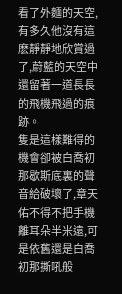看了外麵的天空,有多久他沒有這麽靜靜地欣賞過了,蔚藍的天空中還留著一道長長的飛機飛過的痕跡。
隻是這樣難得的機會卻被白喬初那歇斯底裏的聲音給破壞了,章天佑不得不把手機離耳朵半米遠,可是依舊還是白喬初那撕吼般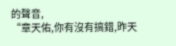的聲音,
“章天佑,你有沒有搞錯,昨天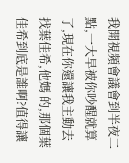我開視頻會議會到半夜二點,一大早被你吵醒就算了,現在你還讓我主動去找葉佳希,他媽 的,那個葉佳希到底是誰啊?值得讓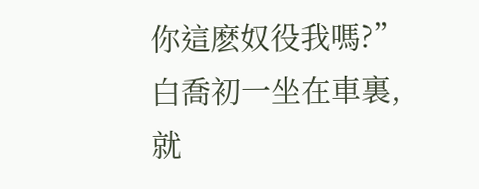你這麽奴役我嗎?”
白喬初一坐在車裏,就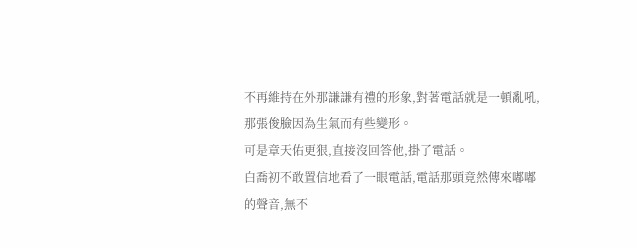不再維持在外那謙謙有禮的形象,對著電話就是一頓亂吼,那張俊臉因為生氣而有些變形。
可是章天佑更狠,直接沒回答他,掛了電話。
白喬初不敢置信地看了一眼電話,電話那頭竟然傳來嘟嘟的聲音,無不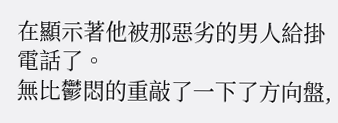在顯示著他被那惡劣的男人給掛電話了。
無比鬱悶的重敲了一下了方向盤,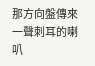那方向盤傳來一聲刺耳的喇叭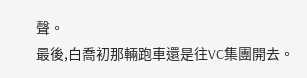聲。
最後,白喬初那輛跑車還是往VC集團開去。